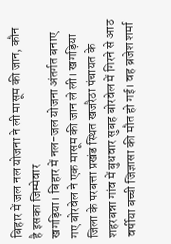बिहार में जल नल योजना ने ली मासूम की जान, कौन है इसका जिम्मेवार
खगड़िया। बिहार में नल-जल योजना अंतर्गत बनाए गए बोरवेल ने एक मासूम की जान ले ली। खगड़िया जिला के परबत्ता प्रखंड स्थित खजरैठा पंचायत के शहरबन्ना गांव में बुधवार सुबह बोरवेल में गिरने से आठ वर्षीया बच्ची जिज्ञासा की मौत हो गई। वह ब्रजेश शर्मा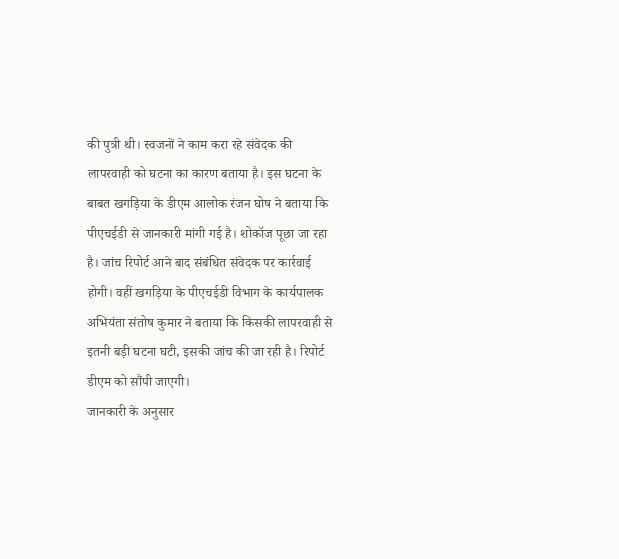की पुत्री थी। स्वजनों ने काम करा रहे संवेदक की लापरवाही को घटना का कारण बताया है। इस घटना के बाबत खगड़िया के डीएम आलोक रंजन घोष ने बताया कि पीएचईडी से जानकारी मांगी गई है। शोकॉज पूछा जा रहा है। जांच रिपोर्ट आने बाद संबंधित संवेदक पर कार्रवाई होगी। वहीं खगड़िया के पीएचईडी विभाग के कार्यपालक अभियंता संतोष कुमार ने बताया कि किसकी लापरवाही से इतनी बड़ी घटना घटी, इसकी जांच की जा रही है। रिपोर्ट डीएम को सौंपी जाएगी।
जानकारी के अनुसार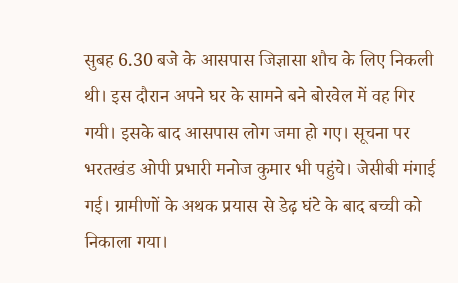सुबह 6.30 बजे के आसपास जिज्ञासा शौच के लिए निकली थी। इस दौरान अपने घर के सामने बने बोरवेल में वह गिर गयी। इसके बाद आसपास लोग जमा हो गए। सूचना पर भरतखंड ओपी प्रभारी मनोज कुमार भी पहुंचे। जेसीबी मंगाई गई। ग्रामीणों के अथक प्रयास से डेढ़ घंटे के बाद बच्ची को निकाला गया।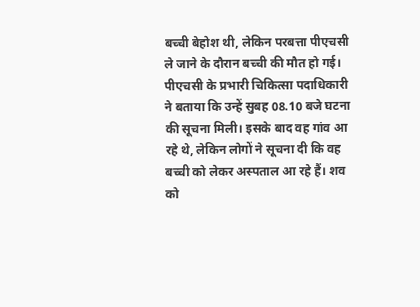बच्ची बेहोश थी, लेकिन परबत्ता पीएचसी ले जाने के दौरान बच्ची की मौत हो गई। पीएचसी के प्रभारी चिकित्सा पदाधिकारी ने बताया कि उन्हें सुबह 08.10 बजे घटना की सूचना मिली। इसके बाद वह गांव आ रहे थे, लेकिन लोगों ने सूचना दी कि वह बच्ची को लेकर अस्पताल आ रहे हैं। शव को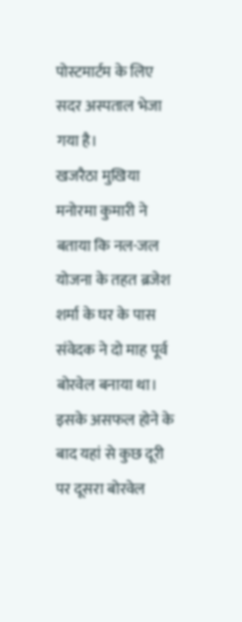पोस्टमार्टम के लिए सदर अस्पताल भेजा गया है।
खजरैठा मुखिया मनोरमा कुमारी ने बताया कि नल-जल योजना के तहत ब्रजेश शर्मा के घर के पास संवेदक ने दो माह पूर्व बोरवेल बनाया था। इसके असफल होने के बाद यहां से कुछ दूरी पर दूसरा बोरवेल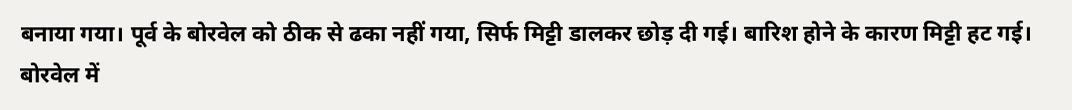बनाया गया। पूर्व के बोरवेल को ठीक से ढका नहीं गया, सिर्फ मिट्टी डालकर छोड़ दी गई। बारिश होने के कारण मिट्टी हट गई। बोरवेल में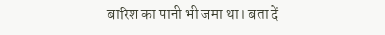बारिश का पानी भी जमा था। बता दें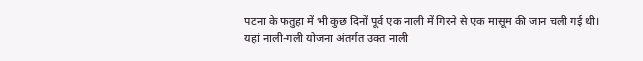पटना के फतुहा में भी कुछ दिनों पूर्व एक नाली में गिरने से एक मासूम की जान चली गई थी। यहां नाली-गली योजना अंतर्गत उक्त नाली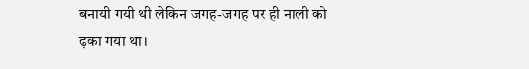बनायी गयी थी लेकिन जगह-जगह पर ही नाली को ढ़का गया था।